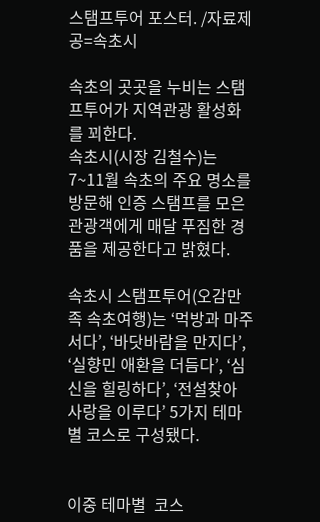스탬프투어 포스터. /자료제공=속초시

속초의 곳곳을 누비는 스탬프투어가 지역관광 활성화를 꾀한다.
속초시(시장 김철수)는 7~11월 속초의 주요 명소를 방문해 인증 스탬프를 모은 관광객에게 매달 푸짐한 경품을 제공한다고 밝혔다.

속초시 스탬프투어(오감만족 속초여행)는 ‘먹방과 마주서다’, ‘바닷바람을 만지다’, ‘실향민 애환을 더듬다’, ‘심신을 힐링하다’, ‘전설찾아 사랑을 이루다’ 5가지 테마별 코스로 구성됐다.


이중 테마별  코스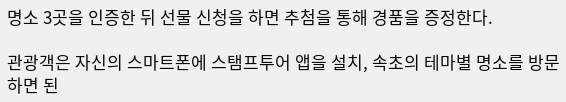명소 3곳을 인증한 뒤 선물 신청을 하면 추첨을 통해 경품을 증정한다.

관광객은 자신의 스마트폰에 스탬프투어 앱을 설치, 속초의 테마별 명소를 방문하면 된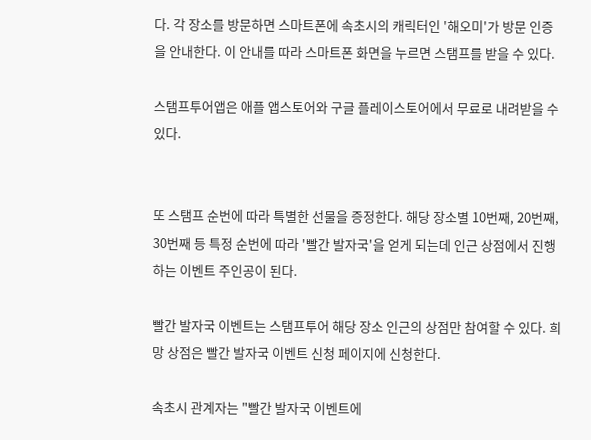다. 각 장소를 방문하면 스마트폰에 속초시의 캐릭터인 '해오미'가 방문 인증을 안내한다. 이 안내를 따라 스마트폰 화면을 누르면 스탬프를 받을 수 있다.

스탬프투어앱은 애플 앱스토어와 구글 플레이스토어에서 무료로 내려받을 수 있다.


또 스탬프 순번에 따라 특별한 선물을 증정한다. 해당 장소별 10번째, 20번째, 30번째 등 특정 순번에 따라 '빨간 발자국'을 얻게 되는데 인근 상점에서 진행하는 이벤트 주인공이 된다.

빨간 발자국 이벤트는 스탬프투어 해당 장소 인근의 상점만 참여할 수 있다. 희망 상점은 빨간 발자국 이벤트 신청 페이지에 신청한다.

속초시 관계자는 "빨간 발자국 이벤트에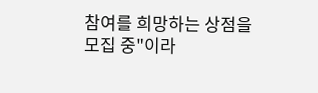참여를 희망하는 상점을 모집 중"이라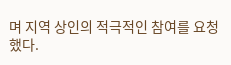며 지역 상인의 적극적인 참여를 요청했다.